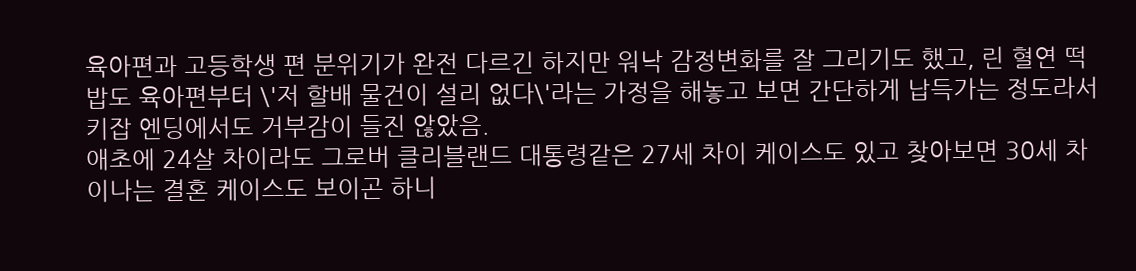육아편과 고등학생 편 분위기가 완전 다르긴 하지만 워낙 감정변화를 잘 그리기도 했고, 린 혈연 떡밥도 육아편부터 \'저 할배 물건이 설리 없다\'라는 가정을 해놓고 보면 간단하게 납득가는 정도라서 키잡 엔딩에서도 거부감이 들진 않았음.
애초에 24살 차이라도 그로버 클리블랜드 대통령같은 27세 차이 케이스도 있고 찾아보면 30세 차이나는 결혼 케이스도 보이곤 하니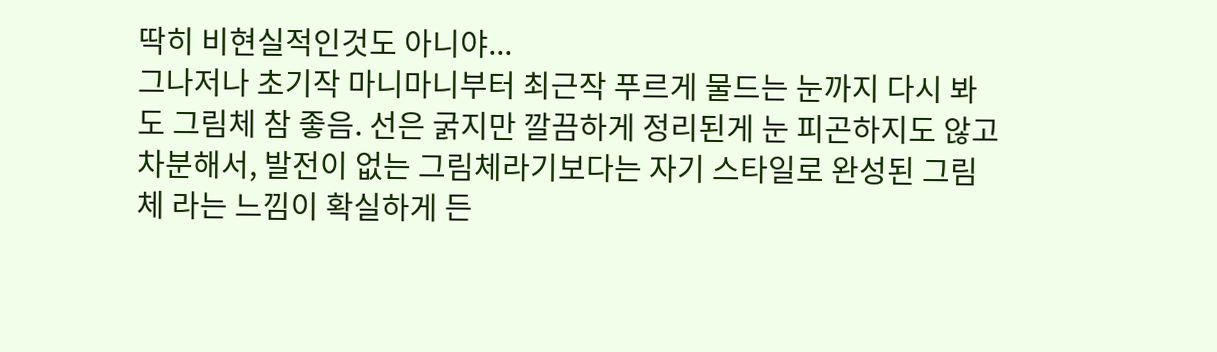딱히 비현실적인것도 아니야...
그나저나 초기작 마니마니부터 최근작 푸르게 물드는 눈까지 다시 봐도 그림체 참 좋음. 선은 굵지만 깔끔하게 정리된게 눈 피곤하지도 않고 차분해서, 발전이 없는 그림체라기보다는 자기 스타일로 완성된 그림체 라는 느낌이 확실하게 든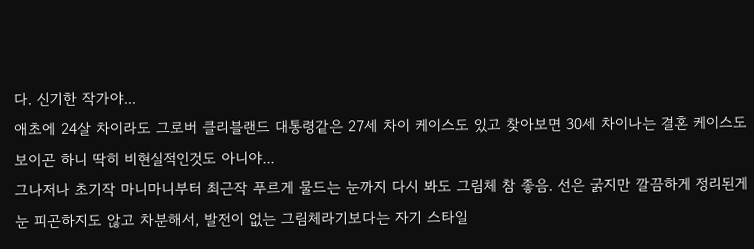다. 신기한 작가야...
애초에 24살 차이라도 그로버 클리블랜드 대통령같은 27세 차이 케이스도 있고 찾아보면 30세 차이나는 결혼 케이스도 보이곤 하니 딱히 비현실적인것도 아니야...
그나저나 초기작 마니마니부터 최근작 푸르게 물드는 눈까지 다시 봐도 그림체 참 좋음. 선은 굵지만 깔끔하게 정리된게 눈 피곤하지도 않고 차분해서, 발전이 없는 그림체라기보다는 자기 스타일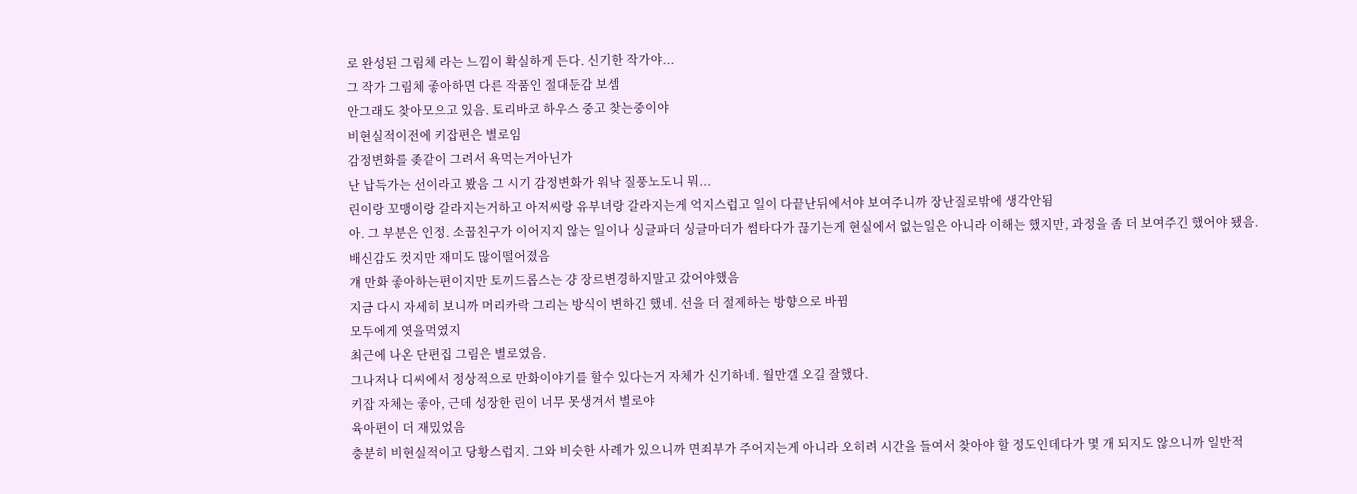로 완성된 그림체 라는 느낌이 확실하게 든다. 신기한 작가야...
그 작가 그림체 좋아하면 다른 작품인 절대둔감 보셈
안그래도 찾아모으고 있음. 토리바코 하우스 중고 찾는중이야
비현실적이전에 키잡편은 별로임
감정변화를 좆같이 그려서 욕먹는거아닌가
난 납득가는 선이라고 봤음 그 시기 감정변화가 워낙 질풍노도니 뭐...
린이랑 꼬맹이랑 갈라지는거하고 아저씨랑 유부녀랑 갈라지는게 억지스럽고 일이 다끝난뒤에서야 보여주니까 장난질로밖에 생각안됨
아. 그 부분은 인정. 소꿉친구가 이어지지 않는 일이나 싱글파더 싱글마더가 썸타다가 끊기는게 현실에서 없는일은 아니라 이해는 했지만, 과정을 좀 더 보여주긴 했어야 됐음.
배신감도 컷지만 재미도 많이떨어졌음
걔 만화 좋아하는편이지만 토끼드롭스는 걍 장르변경하지말고 갔어야했음
지금 다시 자세히 보니까 머리카락 그리는 방식이 변하긴 했네. 선을 더 절제하는 방향으로 바뀜
모두에게 엿을먹였지
최근에 나온 단편집 그림은 별로였음.
그나저나 디씨에서 정상적으로 만화이야기를 할수 있다는거 자체가 신기하네. 월만갤 오길 잘했다.
키잡 자체는 좋아, 근데 성장한 린이 너무 못생겨서 별로야
육아편이 더 재밌었음
충분히 비현실적이고 당황스럽지. 그와 비슷한 사례가 있으니까 면죄부가 주어지는게 아니라 오히려 시간을 들여서 찾아야 할 정도인데다가 몇 개 되지도 않으니까 일반적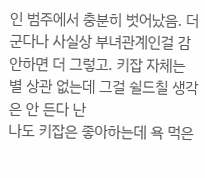인 범주에서 충분히 벗어났음. 더군다나 사실상 부녀관계인걸 감안하면 더 그렇고. 키잡 자체는 별 상관 없는데 그걸 쉴드칠 생각은 안 든다 난
나도 키잡은 좋아하는데 욕 먹은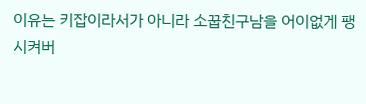이유는 키잡이라서가 아니라 소꿉친구남을 어이없게 팽시켜버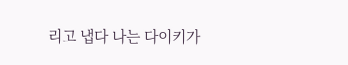리고 냅다 나는 다이키가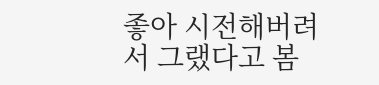좋아 시전해버려서 그랬다고 봄